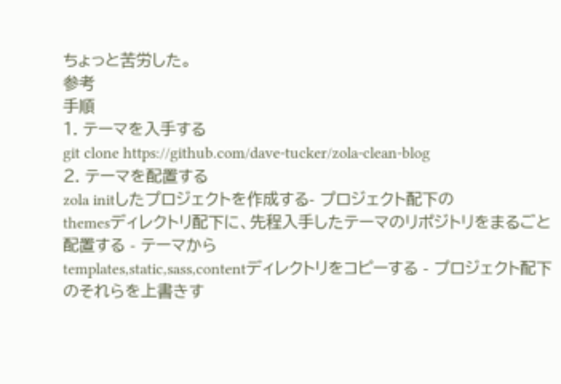ちょっと苦労した。
参考
手順
1. テーマを入手する
git clone https://github.com/dave-tucker/zola-clean-blog
2. テーマを配置する
zola initしたプロジェクトを作成する- プロジェクト配下の
themesディレクトリ配下に、先程入手したテーマのリポジトリをまるごと配置する - テーマから
templates,static,sass,contentディレクトリをコピーする - プロジェクト配下のそれらを上書きす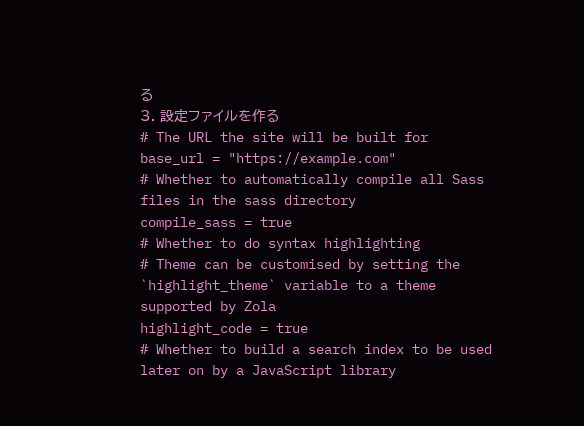る
3. 設定ファイルを作る
# The URL the site will be built for
base_url = "https://example.com"
# Whether to automatically compile all Sass files in the sass directory
compile_sass = true
# Whether to do syntax highlighting
# Theme can be customised by setting the `highlight_theme` variable to a theme supported by Zola
highlight_code = true
# Whether to build a search index to be used later on by a JavaScript library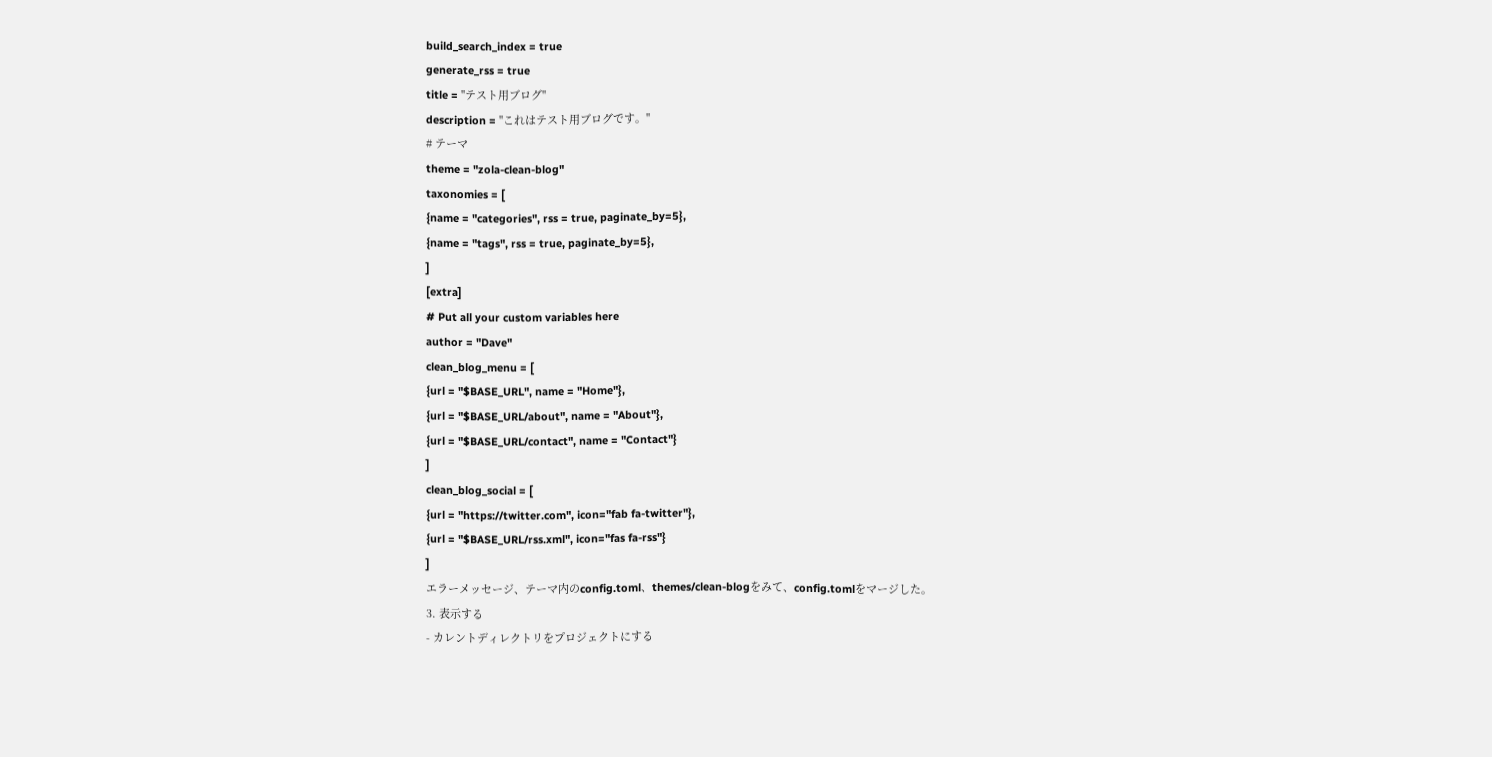build_search_index = true
generate_rss = true
title = "テスト用ブログ"
description = "これはテスト用ブログです。"
# テーマ
theme = "zola-clean-blog"
taxonomies = [
{name = "categories", rss = true, paginate_by=5},
{name = "tags", rss = true, paginate_by=5},
]
[extra]
# Put all your custom variables here
author = "Dave"
clean_blog_menu = [
{url = "$BASE_URL", name = "Home"},
{url = "$BASE_URL/about", name = "About"},
{url = "$BASE_URL/contact", name = "Contact"}
]
clean_blog_social = [
{url = "https://twitter.com", icon="fab fa-twitter"},
{url = "$BASE_URL/rss.xml", icon="fas fa-rss"}
]
エラーメッセージ、テーマ内のconfig.toml、themes/clean-blogをみて、config.tomlをマージした。
3. 表示する
- カレントディレクトリをプロジェクトにする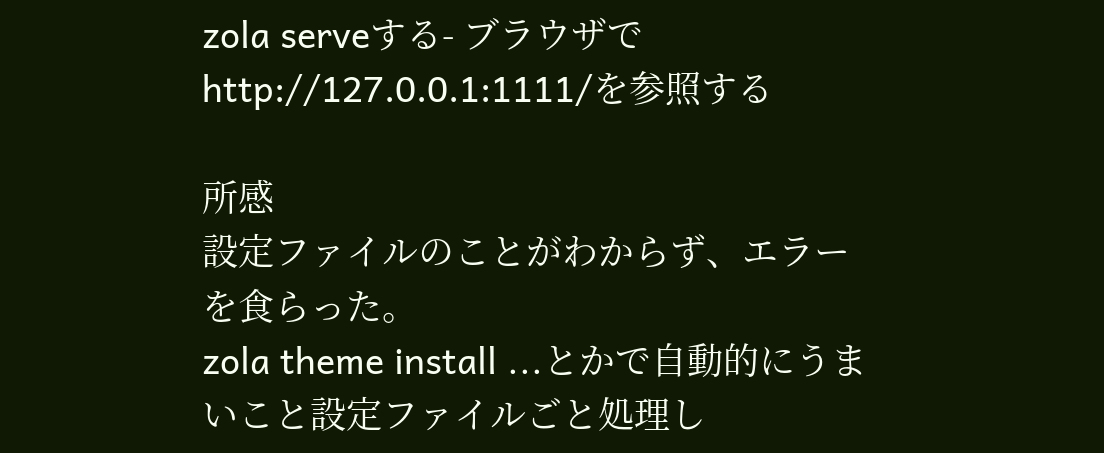zola serveする- ブラウザで
http://127.0.0.1:1111/を参照する

所感
設定ファイルのことがわからず、エラーを食らった。
zola theme install ...とかで自動的にうまいこと設定ファイルごと処理し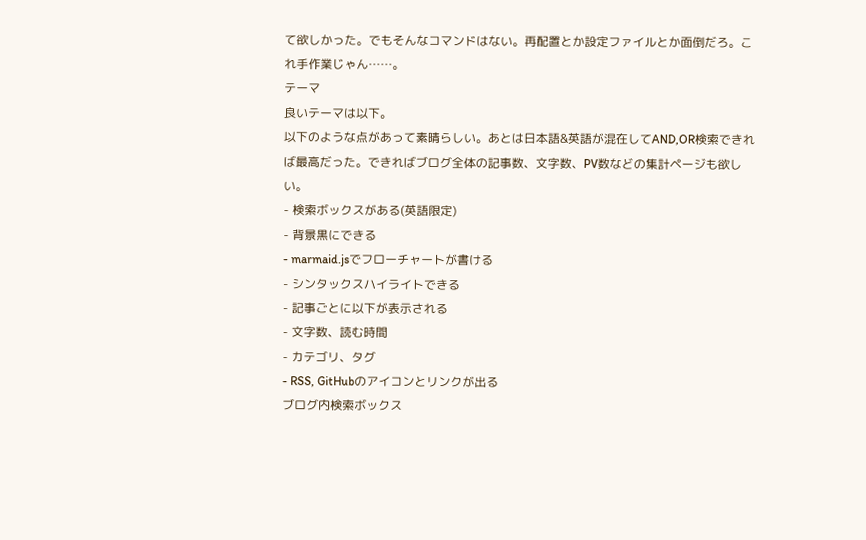て欲しかった。でもそんなコマンドはない。再配置とか設定ファイルとか面倒だろ。これ手作業じゃん……。
テーマ
良いテーマは以下。
以下のような点があって素晴らしい。あとは日本語&英語が混在してAND,OR検索できれば最高だった。できればブログ全体の記事数、文字数、PV数などの集計ページも欲しい。
- 検索ボックスがある(英語限定)
- 背景黒にできる
- marmaid.jsでフローチャートが書ける
- シンタックスハイライトできる
- 記事ごとに以下が表示される
- 文字数、読む時間
- カテゴリ、タグ
- RSS, GitHubのアイコンとリンクが出る
ブログ内検索ボックス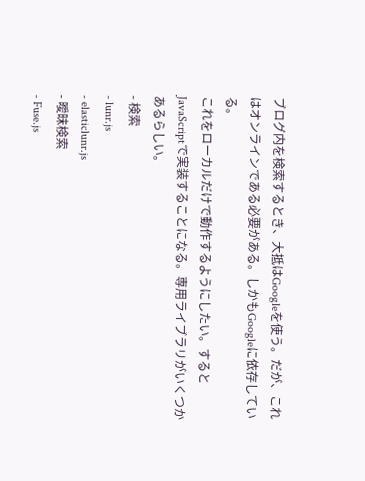ブログ内を検索するとき、大抵はGoogleを使う。だが、これはオンラインである必要がある。しかもGoogleに依存している。
これをローカルだけで動作するようにしたい。するとJavaScriptで実装することになる。専用ライブラリがいくつかあるらしい。
- 検索
- lunr.js
- elasticlunr.js
- 曖昧検索
- Fuse.js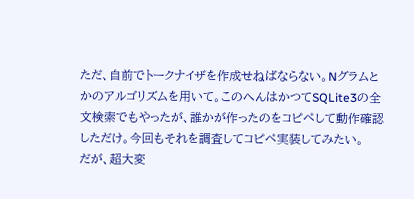ただ、自前でトークナイザを作成せねばならない。Nグラムとかのアルゴリズムを用いて。このへんはかつてSQLite3の全文検索でもやったが、誰かが作ったのをコピペして動作確認しただけ。今回もそれを調査してコピペ実装してみたい。
だが、超大変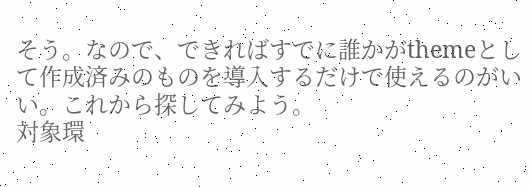そう。なので、できればすでに誰かがthemeとして作成済みのものを導入するだけで使えるのがいい。これから探してみよう。
対象環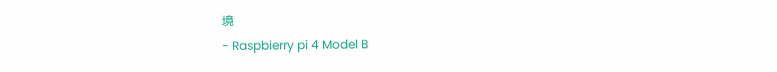境
- Raspbierry pi 4 Model B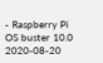- Raspberry Pi OS buster 10.0 2020-08-20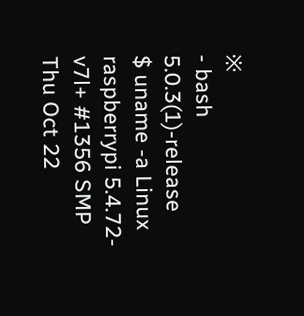※
- bash 5.0.3(1)-release
$ uname -a Linux raspberrypi 5.4.72-v7l+ #1356 SMP Thu Oct 22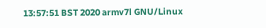13:57:51 BST 2020 armv7l GNU/Linux